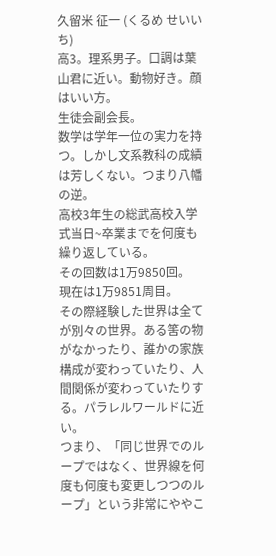久留米 征一 (くるめ せいいち)
高3。理系男子。口調は葉山君に近い。動物好き。顔はいい方。
生徒会副会長。
数学は学年一位の実力を持つ。しかし文系教科の成績は芳しくない。つまり八幡の逆。
高校3年生の総武高校入学式当日~卒業までを何度も繰り返している。
その回数は1万9850回。
現在は1万9851周目。
その際経験した世界は全てが別々の世界。ある筈の物がなかったり、誰かの家族構成が変わっていたり、人間関係が変わっていたりする。パラレルワールドに近い。
つまり、「同じ世界でのループではなく、世界線を何度も何度も変更しつつのループ」という非常にややこ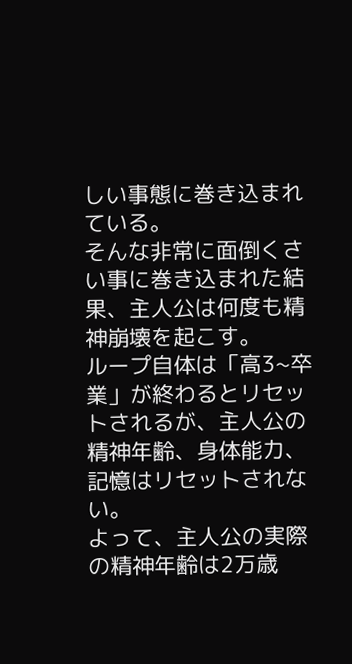しい事態に巻き込まれている。
そんな非常に面倒くさい事に巻き込まれた結果、主人公は何度も精神崩壊を起こす。
ループ自体は「高3~卒業」が終わるとリセットされるが、主人公の精神年齢、身体能力、記憶はリセットされない。
よって、主人公の実際の精神年齢は2万歳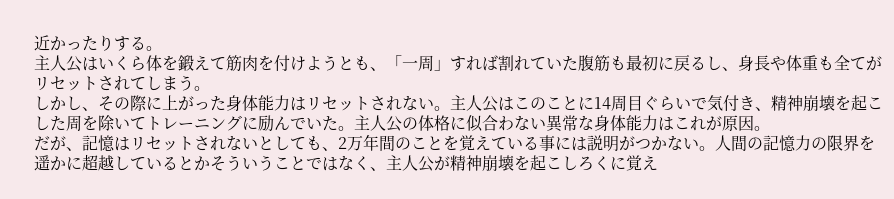近かったりする。
主人公はいくら体を鍛えて筋肉を付けようとも、「一周」すれば割れていた腹筋も最初に戻るし、身長や体重も全てがリセットされてしまう。
しかし、その際に上がった身体能力はリセットされない。主人公はこのことに14周目ぐらいで気付き、精神崩壊を起こした周を除いてトレーニングに励んでいた。主人公の体格に似合わない異常な身体能力はこれが原因。
だが、記憶はリセットされないとしても、2万年間のことを覚えている事には説明がつかない。人間の記憶力の限界を遥かに超越しているとかそういうことではなく、主人公が精神崩壊を起こしろくに覚え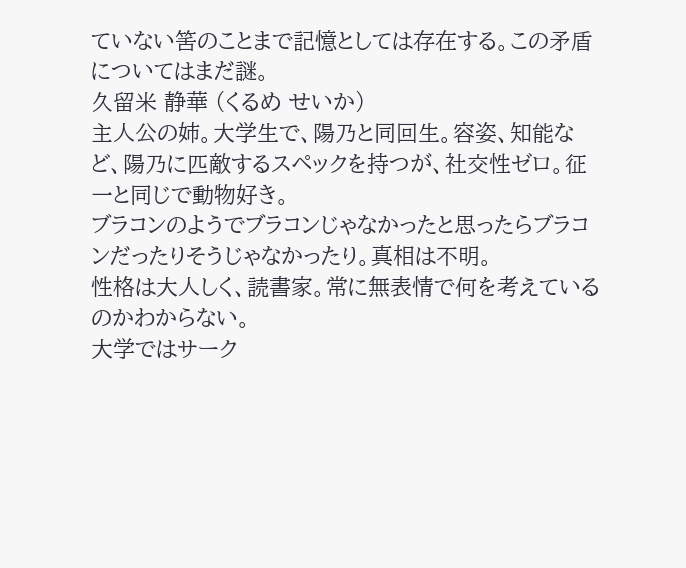ていない筈のことまで記憶としては存在する。この矛盾についてはまだ謎。
久留米 静華 (くるめ せいか)
主人公の姉。大学生で、陽乃と同回生。容姿、知能など、陽乃に匹敵するスペックを持つが、社交性ゼロ。征一と同じで動物好き。
ブラコンのようでブラコンじゃなかったと思ったらブラコンだったりそうじゃなかったり。真相は不明。
性格は大人しく、読書家。常に無表情で何を考えているのかわからない。
大学ではサーク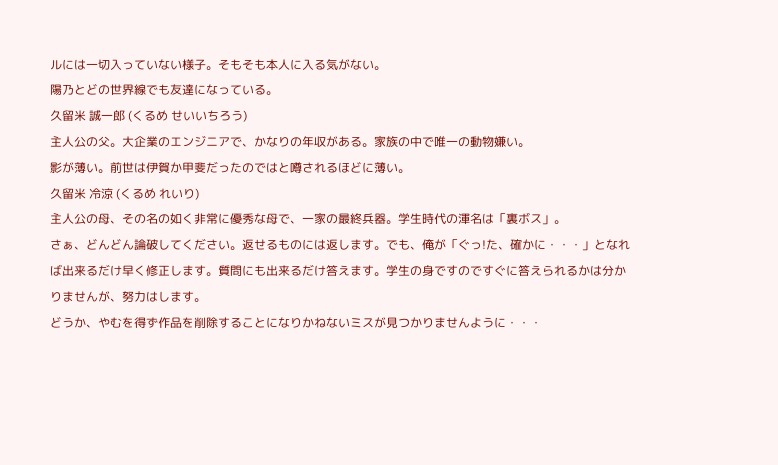ルには一切入っていない様子。そもそも本人に入る気がない。
陽乃とどの世界線でも友達になっている。
久留米 誠一郎 (くるめ せいいちろう)
主人公の父。大企業のエンジニアで、かなりの年収がある。家族の中で唯一の動物嫌い。
影が薄い。前世は伊賀か甲斐だったのではと噂されるほどに薄い。
久留米 冷涼 (くるめ れいり)
主人公の母、その名の如く非常に優秀な母で、一家の最終兵器。学生時代の渾名は「裏ボス」。
さぁ、どんどん論破してください。返せるものには返します。でも、俺が「ぐっ!た、確かに・・・」となれば出来るだけ早く修正します。質問にも出来るだけ答えます。学生の身ですのですぐに答えられるかは分かりませんが、努力はします。
どうか、やむを得ず作品を削除することになりかねないミスが見つかりませんように・・・